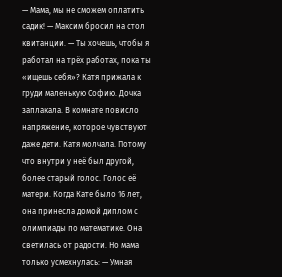— Мама, мы не сможем оплатить садик! — Максим бросил на стол квитанции. — Ты хочешь, чтобы я работал на трёх работах, пока ты «ищешь себя»? Катя прижала к груди маленькую Софию. Дочка заплакала. В комнате повисло напряжение, которое чувствуют даже дети. Катя молчала. Потому что внутри у неё был другой, более старый голос. Голос её матери. Когда Кате было 16 лет, она принесла домой диплом с олимпиады по математике. Она светилась от радости. Но мама только усмехнулась: — Умная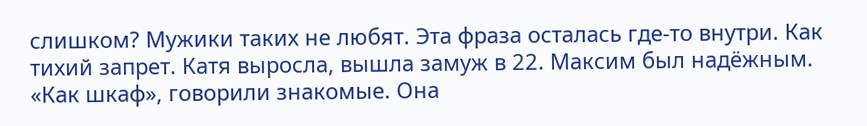слишком? Мужики таких не любят. Эта фраза осталась где-то внутри. Как тихий запрет. Катя выросла, вышла замуж в 22. Максим был надёжным. «Как шкаф», говорили знакомые. Она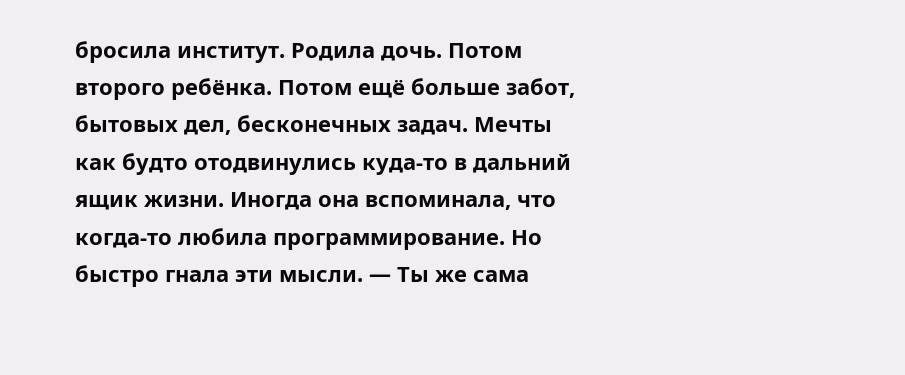бросила институт. Родила дочь. Потом второго ребёнка. Потом ещё больше забот, бытовых дел, бесконечных задач. Мечты как будто отодвинулись куда-то в дальний ящик жизни. Иногда она вспоминала, что когда-то любила программирование. Но быстро гнала эти мысли. — Ты же сама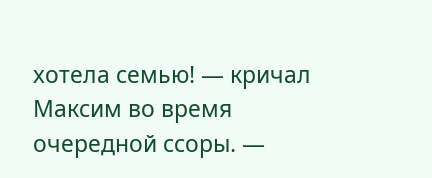хотела семью! — кричал Максим во время очередной ссоры. —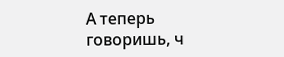А теперь говоришь, ч